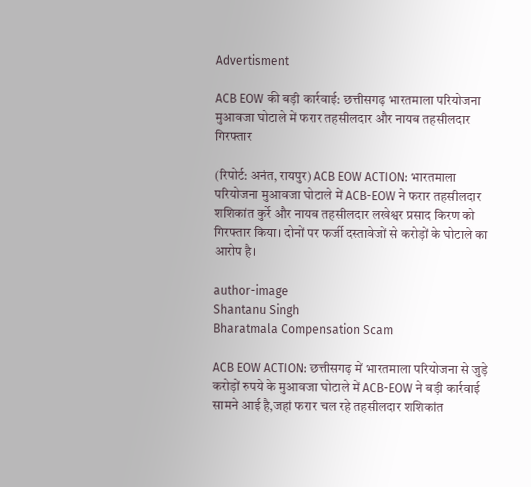Advertisment

ACB EOW की बड़ी कार्रवाई: छत्तीसगढ़ भारतमाला परियोजना मुआवजा घोटाले में फरार तहसीलदार और नायब तहसीलदार गिरफ्तार

(रिपोर्ट: अनंत, रायपुर) ACB EOW ACTION: भारतमाला परियोजना मुआवजा घोटाले में ACB-EOW ने फरार तहसीलदार शशिकांत कुर्रे और नायब तहसीलदार लखेश्वर प्रसाद किरण को गिरफ्तार किया। दोनों पर फर्जी दस्तावेजों से करोड़ों के घोटाले का आरोप है।

author-image
Shantanu Singh
Bharatmala Compensation Scam

ACB EOW ACTION: छत्तीसगढ़ में भारतमाला परियोजना से जुड़े करोड़ों रुपये के मुआवजा घोटाले में ACB-EOW ने बड़ी कार्रवाई सामने आई है,जहां फरार चल रहे तहसीलदार शशिकांत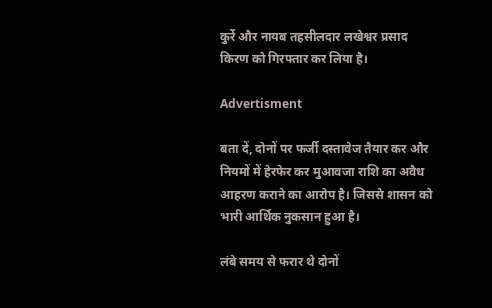कुर्रे और नायब तहसीलदार लखेश्वर प्रसाद किरण को गिरफ्तार कर लिया है।

Advertisment

बता दें, दोनों पर फर्जी दस्तावेज तैयार कर और नियमों में हेरफेर कर मुआवजा राशि का अवैध आहरण कराने का आरोप है। जिससे शासन को भारी आर्थिक नुकसान हुआ है।

लंबे समय से फरार थे दोनों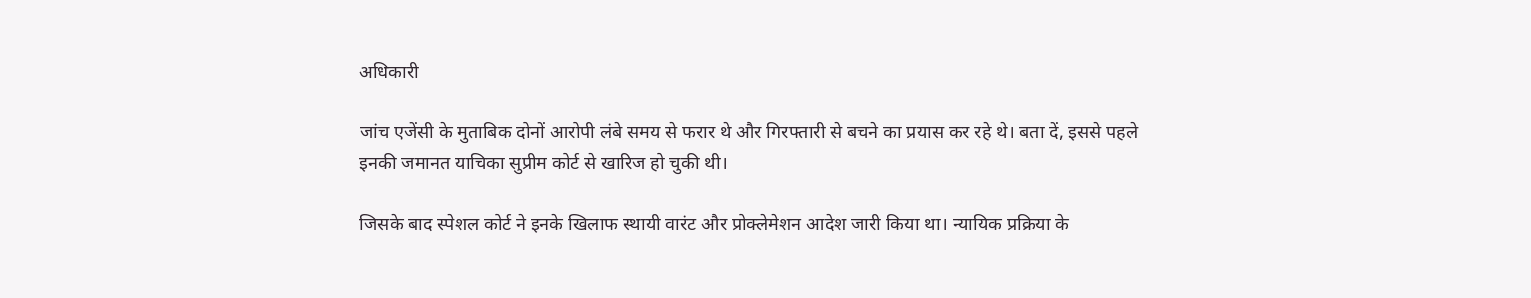अधिकारी

जांच एजेंसी के मुताबिक दोनों आरोपी लंबे समय से फरार थे और गिरफ्तारी से बचने का प्रयास कर रहे थे। बता दें, इससे पहले इनकी जमानत याचिका सुप्रीम कोर्ट से खारिज हो चुकी थी।

जिसके बाद स्पेशल कोर्ट ने इनके खिलाफ स्थायी वारंट और प्रोक्लेमेशन आदेश जारी किया था। न्यायिक प्रक्रिया के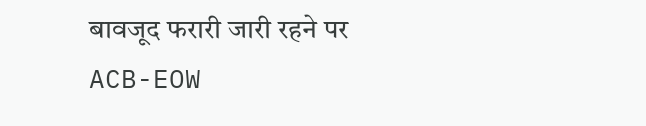बावजूद फरारी जारी रहने पर ACB-EOW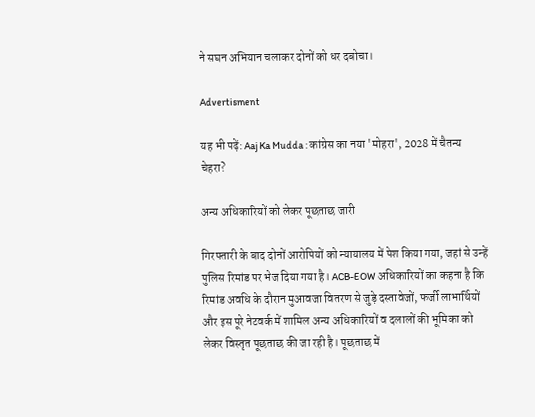ने सघन अभियान चलाकर दोनों को धर दबोचा।

Advertisment

यह भी पढ़ें: Aaj Ka Mudda : कांग्रेस का नया 'मोहरा', 2028 में चैतन्य चेहरा?

अन्य अधिकारियों को लेकर पूछताछ जारी

गिरफ्तारी के बाद दोनों आरोपियों को न्यायालय में पेश किया गया, जहां से उन्हें पुलिस रिमांड पर भेज दिया गया है। ACB-EOW अधिकारियों का कहना है कि रिमांड अवधि के दौरान मुआवजा वितरण से जुड़े दस्तावेजों, फर्जी लाभार्थियों और इस पूरे नेटवर्क में शामिल अन्य अधिकारियों व दलालों की भूमिका को लेकर विस्तृत पूछताछ की जा रही है। पूछताछ में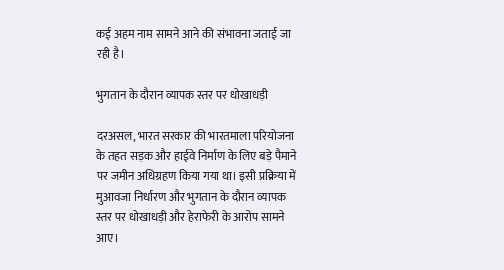कई अहम नाम सामने आने की संभावना जताई जा रही है।

भुगतान के दौरान व्यापक स्तर पर धोखाधड़ी

दरअसल, भारत सरकार की भारतमाला परियोजना के तहत सड़क और हाईवे निर्माण के लिए बड़े पैमाने पर जमीन अधिग्रहण किया गया था। इसी प्रक्रिया में मुआवजा निर्धारण और भुगतान के दौरान व्यापक स्तर पर धोखाधड़ी और हेराफेरी के आरोप सामने आए।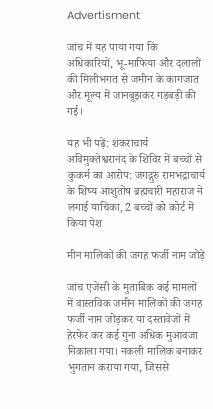Advertisment

जांच में यह पाया गया कि अधिकारियों, भू-माफिया और दलालों की मिलीभगत से जमीन के कागजात और मूल्य में जानबूझकर गड़बड़ी की गई।

यह भी पढ़ें: शंकराचार्य अविमुक्तेश्वरानंद के शिविर में बच्चों से कुकर्म का आरोप: जगद्गुरु रामभद्राचार्य के शिष्य आशुतोष ब्रह्मचारी महाराज ने लगाई याचिका, 2 बच्चों को कोर्ट में किया पेश

मीन मालिकों की जगह फर्जी नाम जोड़े

जांच एजेंसी के मुताबिक कई मामलों में वास्तविक जमीन मालिकों की जगह फर्जी नाम जोड़कर या दस्तावेजों में हेरफेर कर कई गुना अधिक मुआवजा निकाला गया। नकली मालिक बनाकर भुगतान कराया गया, जिससे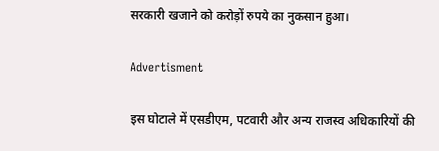सरकारी खजाने को करोड़ों रुपये का नुकसान हुआ।

Advertisment

इस घोटाले में एसडीएम, पटवारी और अन्य राजस्व अधिकारियों की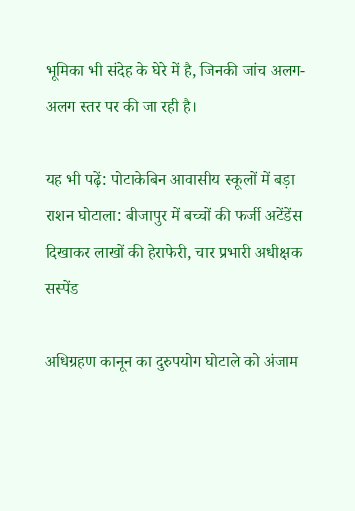भूमिका भी संदेह के घेरे में है, जिनकी जांच अलग-अलग स्तर पर की जा रही है।

यह भी पढ़ें: पोटाकेबिन आवासीय स्कूलों में बड़ा राशन घोटाला: बीजापुर में बच्चों की फर्जी अटेंडेंस दिखाकर लाखों की हेराफेरी, चार प्रभारी अधीक्षक सस्पेंड

अधिग्रहण कानून का दुरुपयोग घोटाले को अंजाम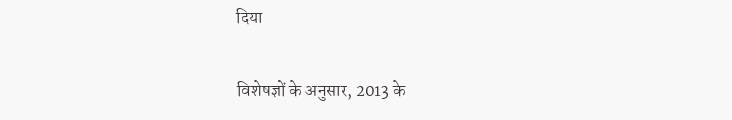दिया

विशेषज्ञों के अनुसार, 2013 के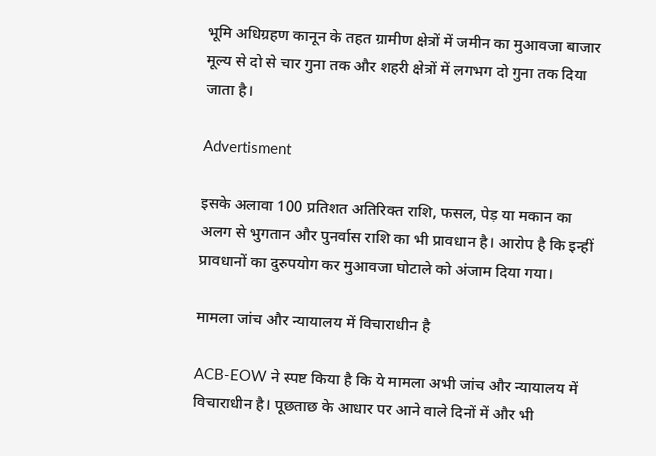भूमि अधिग्रहण कानून के तहत ग्रामीण क्षेत्रों में जमीन का मुआवजा बाजार मूल्य से दो से चार गुना तक और शहरी क्षेत्रों में लगभग दो गुना तक दिया जाता है।

Advertisment

इसके अलावा 100 प्रतिशत अतिरिक्त राशि, फसल, पेड़ या मकान का अलग से भुगतान और पुनर्वास राशि का भी प्रावधान है। आरोप है कि इन्हीं प्रावधानों का दुरुपयोग कर मुआवजा घोटाले को अंजाम दिया गया।

मामला जांच और न्यायालय में विचाराधीन है

ACB-EOW ने स्पष्ट किया है कि ये मामला अभी जांच और न्यायालय में विचाराधीन है। पूछताछ के आधार पर आने वाले दिनों में और भी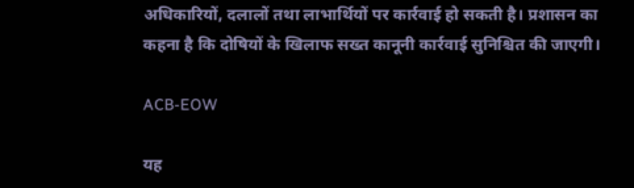अधिकारियों, दलालों तथा लाभार्थियों पर कार्रवाई हो सकती है। प्रशासन का कहना है कि दोषियों के खिलाफ सख्त कानूनी कार्रवाई सुनिश्चित की जाएगी।

ACB-EOW

यह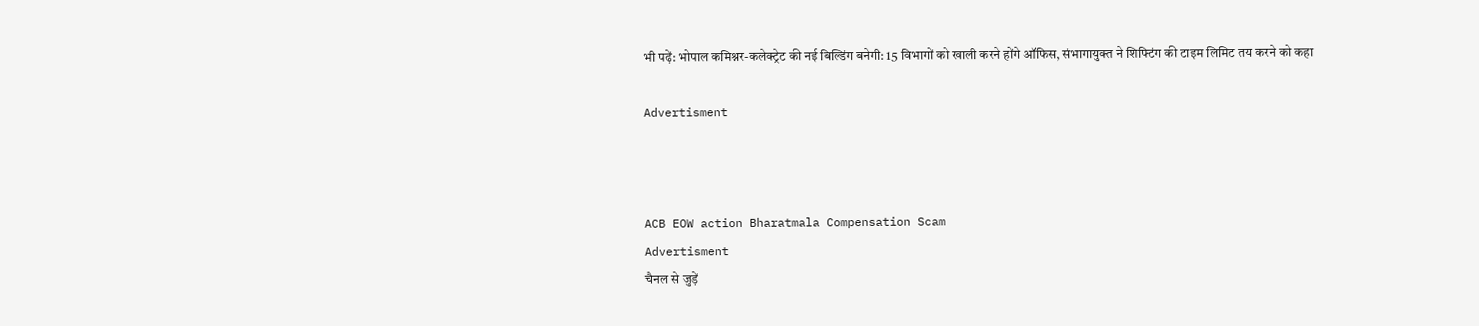भी पढ़ें: भोपाल कमिश्नर-कलेक्ट्रेट की नई बिल्डिंग बनेगी: 15 विभागों को खाली करने होंगे ऑफिस, संभागायुक्त ने शिफ्टिंग की टाइम लिमिट तय करने को कहा

Advertisment



ACB EOW action Bharatmala Compensation Scam
Advertisment
चैनल से जुड़ें